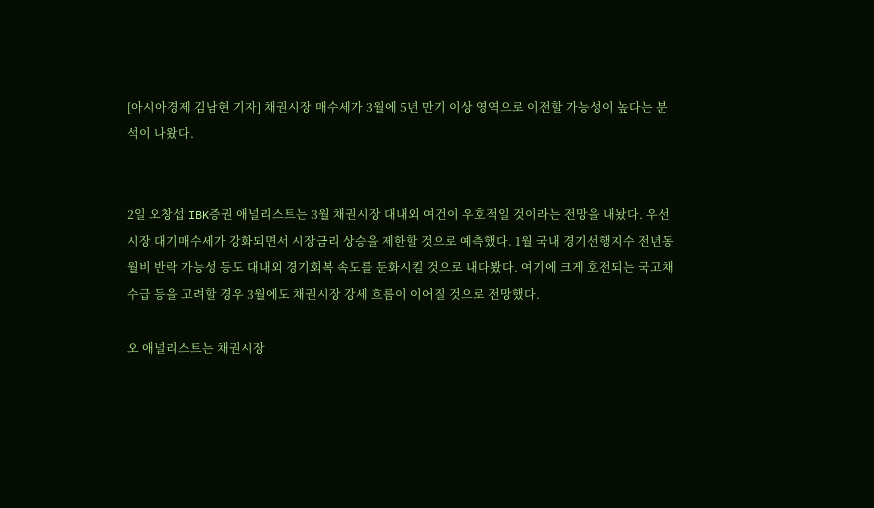[아시아경제 김남현 기자] 채권시장 매수세가 3월에 5년 만기 이상 영역으로 이전할 가능성이 높다는 분석이 나왔다.


2일 오창섭 IBK증권 애널리스트는 3월 채권시장 대내외 여건이 우호적일 것이라는 전망을 내놨다. 우선 시장 대기매수세가 강화되면서 시장금리 상승을 제한할 것으로 예측했다. 1월 국내 경기선행지수 전년동월비 반락 가능성 등도 대내외 경기회복 속도를 둔화시킬 것으로 내다봤다. 여기에 크게 호전되는 국고채 수급 등을 고려할 경우 3월에도 채권시장 강세 흐름이 이어질 것으로 전망했다.

오 애널리스트는 채권시장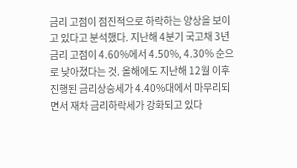금리 고점이 점진적으로 하락하는 양상을 보이고 있다고 분석했다. 지난해 4분기 국고채 3년 금리 고점이 4.60%에서 4.50%, 4.30% 순으로 낮아졌다는 것. 올해에도 지난해 12월 이후 진행된 금리상승세가 4.40%대에서 마무리되면서 재차 금리하락세가 강화되고 있다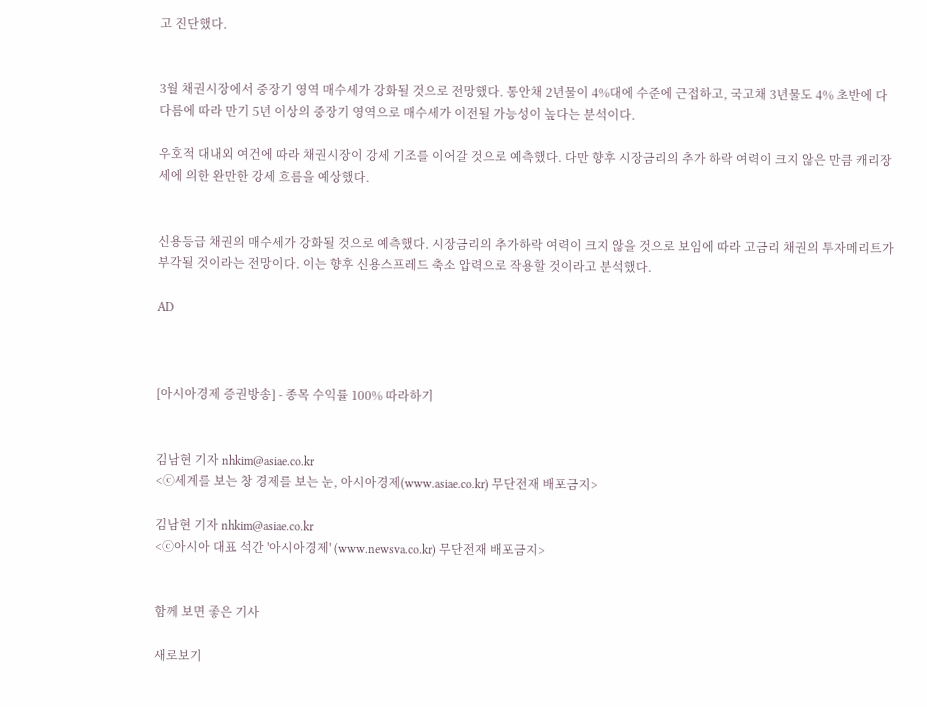고 진단했다.


3월 채권시장에서 중장기 영역 매수세가 강화될 것으로 전망했다. 통안채 2년물이 4%대에 수준에 근접하고, 국고채 3년물도 4% 초반에 다다름에 따라 만기 5년 이상의 중장기 영역으로 매수세가 이전될 가능성이 높다는 분석이다.

우호적 대내외 여건에 따라 채권시장이 강세 기조를 이어갈 것으로 예측했다. 다만 향후 시장금리의 추가 하락 여력이 크지 않은 만큼 캐리장세에 의한 완만한 강세 흐름을 예상했다.


신용등급 채권의 매수세가 강화될 것으로 예측했다. 시장금리의 추가하락 여력이 크지 않을 것으로 보임에 따라 고금리 채권의 투자메리트가 부각될 것이라는 전망이다. 이는 향후 신용스프레드 축소 압력으로 작용할 것이라고 분석했다.

AD



[아시아경제 증권방송] - 종목 수익률 100% 따라하기


김남현 기자 nhkim@asiae.co.kr
<ⓒ세계를 보는 창 경제를 보는 눈, 아시아경제(www.asiae.co.kr) 무단전재 배포금지>

김남현 기자 nhkim@asiae.co.kr
<ⓒ아시아 대표 석간 '아시아경제' (www.newsva.co.kr) 무단전재 배포금지>


함께 보면 좋은 기사

새로보기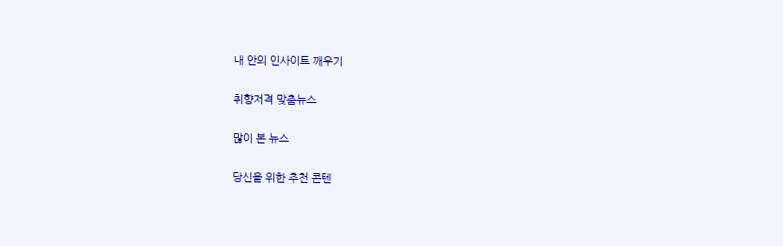내 안의 인사이트 깨우기

취향저격 맞춤뉴스

많이 본 뉴스

당신을 위한 추천 콘텐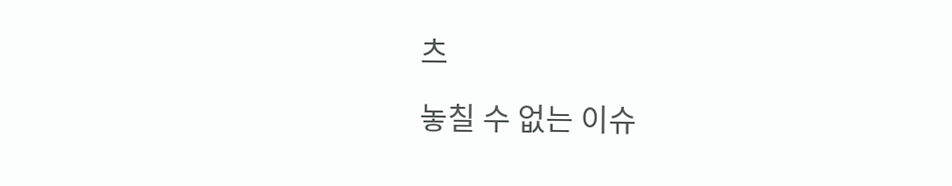츠

놓칠 수 없는 이슈